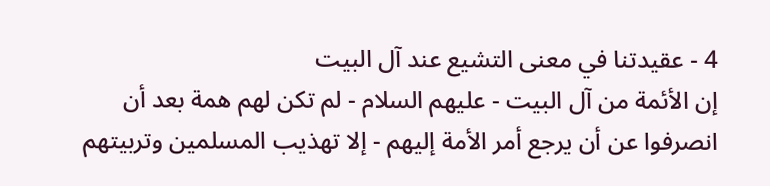4 - عقيدتنا في معنى التشيع عند آل البيت
إن الأئمة من آل البيت - عليهم السلام - لم تكن لهم همة بعد أن
انصرفوا عن أن يرجع أمر الأمة إليهم - إلا تهذيب المسلمين وتربيتهم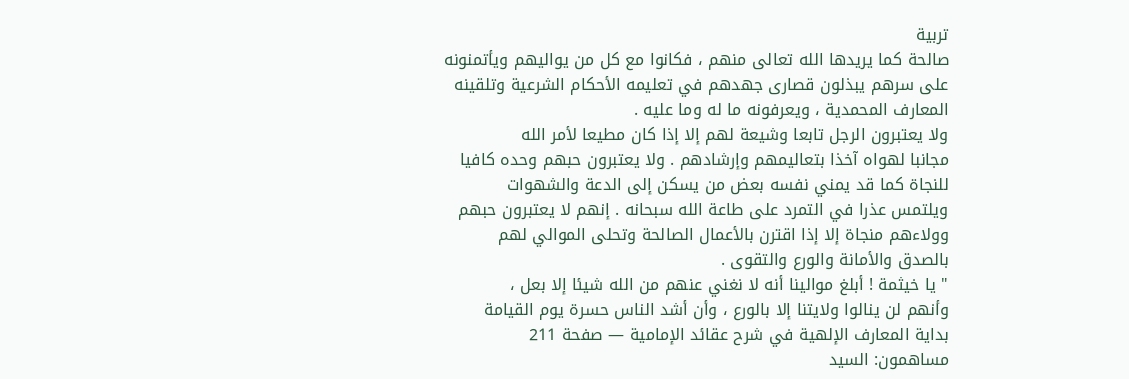تربية
صالحة كما يريدها الله تعالى منهم ، فكانوا مع كل من يواليهم ويأتمنونه
على سرهم يبذلون قصارى جهدهم في تعليمه الأحكام الشرعية وتلقينه
المعارف المحمدية ، ويعرفونه ما له وما عليه .
ولا يعتبرون الرجل تابعا وشيعة لهم إلا إذا كان مطيعا لأمر الله
مجانبا لهواه آخذا بتعاليمهم وإرشادهم . ولا يعتبرون حبهم وحده كافيا
للنجاة كما قد يمني نفسه بعض من يسكن إلى الدعة والشهوات
ويلتمس عذرا في التمرد على طاعة الله سبحانه . إنهم لا يعتبرون حبهم
وولاءهم منجاة إلا إذا اقترن بالأعمال الصالحة وتحلى الموالي لهم
بالصدق والأمانة والورع والتقوى .
" يا خيثمة ! أبلغ موالينا أنه لا نغني عنهم من الله شيئا إلا بعل ،
وأنهم لن ينالوا ولايتنا إلا بالورع ، وأن أشد الناس حسرة يوم القيامة
بداية المعارف الإلهية في شرح عقائد الإمامية — صفحة 211
مساهمون: السيد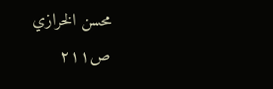محسن الخرازي
ص٢١١